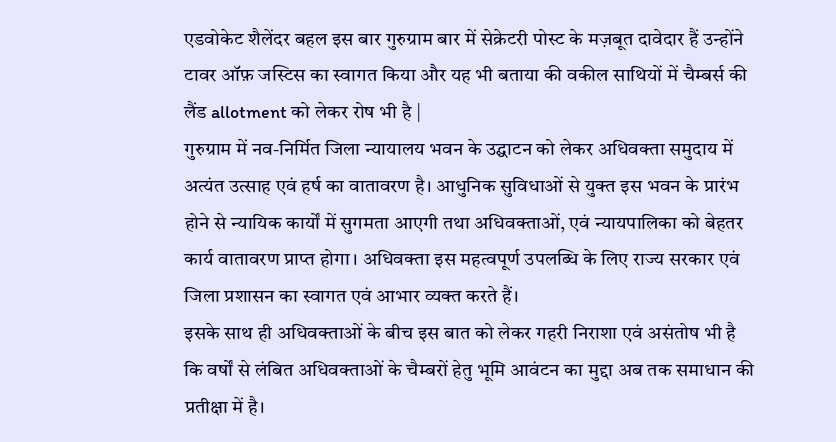एडवोकेट शैलेंदर बहल इस बार गुरुग्राम बार में सेक्रेटरी पोस्ट के मज़बूत दावेदार हैं उन्होंने टावर ऑफ़ जस्टिस का स्वागत किया और यह भी बताया की वकील साथियों में चैम्बर्स की लैंड allotment को लेकर रोष भी है |
गुरुग्राम में नव-निर्मित जिला न्यायालय भवन के उद्घाटन को लेकर अधिवक्ता समुदाय में अत्यंत उत्साह एवं हर्ष का वातावरण है। आधुनिक सुविधाओं से युक्त इस भवन के प्रारंभ होने से न्यायिक कार्यों में सुगमता आएगी तथा अधिवक्ताओं, एवं न्यायपालिका को बेहतर कार्य वातावरण प्राप्त होगा। अधिवक्ता इस महत्वपूर्ण उपलब्धि के लिए राज्य सरकार एवं जिला प्रशासन का स्वागत एवं आभार व्यक्त करते हैं।
इसके साथ ही अधिवक्ताओं के बीच इस बात को लेकर गहरी निराशा एवं असंतोष भी है कि वर्षों से लंबित अधिवक्ताओं के चैम्बरों हेतु भूमि आवंटन का मुद्दा अब तक समाधान की प्रतीक्षा में है।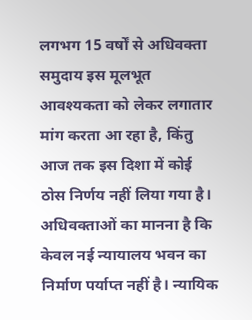लगभग 15 वर्षों से अधिवक्ता समुदाय इस मूलभूत आवश्यकता को लेकर लगातार मांग करता आ रहा है, किंतु आज तक इस दिशा में कोई ठोस निर्णय नहीं लिया गया है।
अधिवक्ताओं का मानना है कि केवल नई न्यायालय भवन का निर्माण पर्याप्त नहीं है। न्यायिक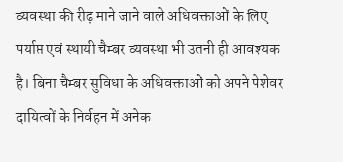व्यवस्था की रीढ़ माने जाने वाले अधिवक्ताओं के लिए पर्याप्त एवं स्थायी चैम्बर व्यवस्था भी उतनी ही आवश्यक है। बिना चैम्बर सुविधा के अधिवक्ताओं को अपने पेशेवर दायित्वों के निर्वहन में अनेक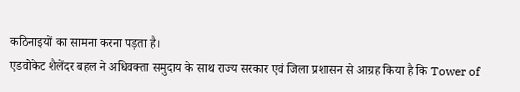कठिनाइयों का सामना करना पड़ता है।
एडवोकेट शैलेंदर बहल ने अधिवक्ता समुदाय के साथ राज्य सरकार एवं जिला प्रशासन से आग्रह किया है कि Tower of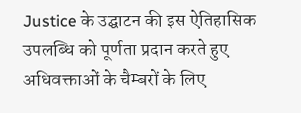Justice के उद्घाटन की इस ऐतिहासिक उपलब्धि को पूर्णता प्रदान करते हुए अधिवक्ताओं के चैम्बरों के लिए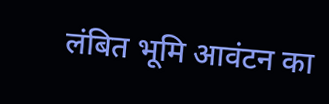लंबित भूमि आवंटन का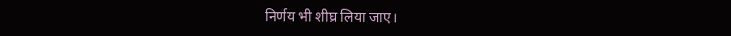निर्णय भी शीघ्र लिया जाए।